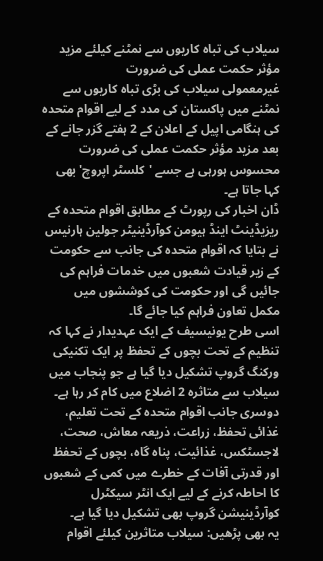سیلاب کی تباہ کاریوں سے نمٹنے کیلئے مزید مؤثر حکمت عملی کی ضرورت
غیرمعمولی سیلاب کی بڑی تباہ کاریوں سے نمٹنے میں پاکستان کی مدد کے لیے اقوام متحدہ کی ہنگامی اپیل کے اعلان کے 2 ہفتے گزر جانے کے بعد مزید مؤثر حکمت عملی کی ضرورت محسوس ہورہی ہے جسے 'کلسٹر اپروچ' بھی کہا جاتا ہے۔
ڈان اخبار کی رپورٹ کے مطابق اقوام متحدہ کے ریزیڈینٹ اینڈ ہیومن کوآرڈینیٹر جولین ہارنیس نے بتایا کہ اقوام متحدہ کی جانب سے حکومت کے زیر قیادت شعبوں میں خدمات فراہم کی جائیں گی اور حکومت کی کوششوں میں مکمل تعاون فراہم کیا جائے گا۔
اسی طرح یونیسیف کے ایک عہدیدار نے کہا کہ تنظیم کے تحت بچوں کے تحفظ پر ایک تکنیکی ورکنگ گروپ تشکیل دیا گیا ہے جو پنجاب میں سیلاب سے متاثرہ 2 اضلاع میں کام کر رہا ہے۔
دوسری جانب اقوام متحدہ کے تحت تعلیم، غذائی تحفظ، زراعت، ذریعہ معاش، صحت، لاجسٹکس، غذائیت، پناہ گاہ، بچوں کے تحفظ اور قدرتی آفات کے خطرے میں کمی کے شعبوں کا احاطہ کرنے کے لیے ایک انٹر سیکٹرل کوآرڈینیشن گروپ بھی تشکیل دیا گیا ہے۔
یہ بھی پڑھیں: سیلاب متاثرین کیلئے اقوام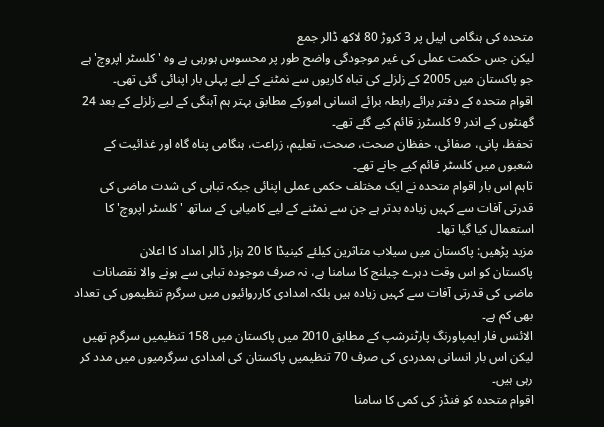متحدہ کی ہنگامی اپیل پر 3 کروڑ 80 لاکھ ڈالر جمع
لیکن جس حکمت عملی کی غیر موجودگی واضح طور پر محسوس ہورہی ہے وہ 'کلسٹر اپروچ' ہے جو پاکستان میں 2005 کے زلزلے کی تباہ کاریوں سے نمٹنے کے لیے پہلی بار اپنائی گئی تھی۔
اقوام متحدہ کے دفتر برائے رابطہ برائے انسانی امورکے مطابق بہتر ہم آہنگی کے لیے زلزلے کے بعد 24 گھنٹوں کے اندر 9 کلسٹرز قائم کیے گئے تھے۔
تحفظ، پانی، صفائی، حفظان صحت، صحت، تعلیم، زراعت، ہنگامی پناہ گاہ اور غذائیت کے شعبوں میں کلسٹر قائم کیے جانے تھے۔
تاہم اس بار اقوام متحدہ نے ایک مختلف حکمی عملی اپنائی جبکہ تباہی کی شدت ماضی کی قدرتی آفات سے کہیں زیادہ بدتر ہے جن سے نمٹنے کے لیے کامیابی کے ساتھ 'کلسٹر اپروچ' کا استعمال کیا گیا تھا۔
مزید پڑھیں: پاکستان میں سیلاب متاثرین کیلئے کینیڈا کا 20 ہزار ڈالر امداد کا اعلان
پاکستان کو اس وقت دہرے چیلنج کا سامنا ہے، نہ صرف موجودہ تباہی سے ہونے والا نقصانات ماضی کی قدرتی آفات سے کہیں زیادہ ہیں بلکہ امدادی کارروائیوں میں سرگرم تنظیموں کی تعداد بھی کم ہے۔
الائنس فار ایمپاورنگ پارٹنرشپ کے مطابق 2010 میں پاکستان میں 158 تنظیمیں سرگرم تھیں لیکن اس بار انسانی ہمدردی کی صرف 70 تنظیمیں پاکستان کی امدادی سرگرمیوں میں مدد کر رہی ہیں۔
اقوام متحدہ کو فنڈز کی کمی کا سامنا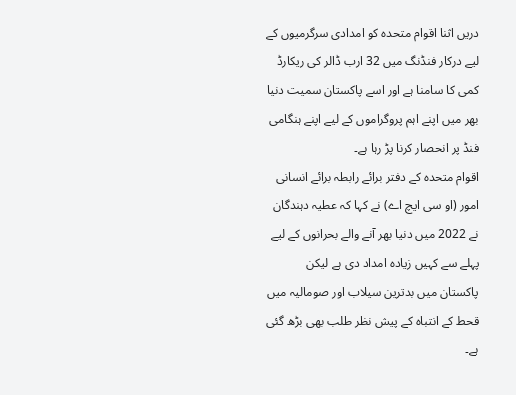دریں اثنا اقوام متحدہ کو امدادی سرگرمیوں کے لیے درکار فنڈنگ میں 32 ارب ڈالر کی ریکارڈ کمی کا سامنا ہے اور اسے پاکستان سمیت دنیا بھر میں اپنے اہم پروگراموں کے لیے اپنے ہنگامی فنڈ پر انحصار کرنا پڑ رہا ہے۔
اقوام متحدہ کے دفتر برائے رابطہ برائے انسانی امور (او سی ایچ اے) نے کہا کہ عطیہ دہندگان نے 2022 میں دنیا بھر آنے والے بحرانوں کے لیے پہلے سے کہیں زیادہ امداد دی ہے لیکن پاکستان میں بدترین سیلاب اور صومالیہ میں قحط کے انتباہ کے پیش نظر طلب بھی بڑھ گئی ہے۔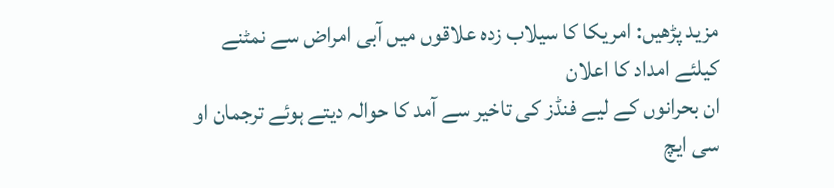مزید پڑھیں: امریکا کا سیلاب زدہ علاقوں میں آبی امراض سے نمٹنے کیلئے امداد کا اعلان
ان بحرانوں کے لیے فنڈز کی تاخیر سے آمد کا حوالہ دیتے ہوئے ترجمان او سی ایچ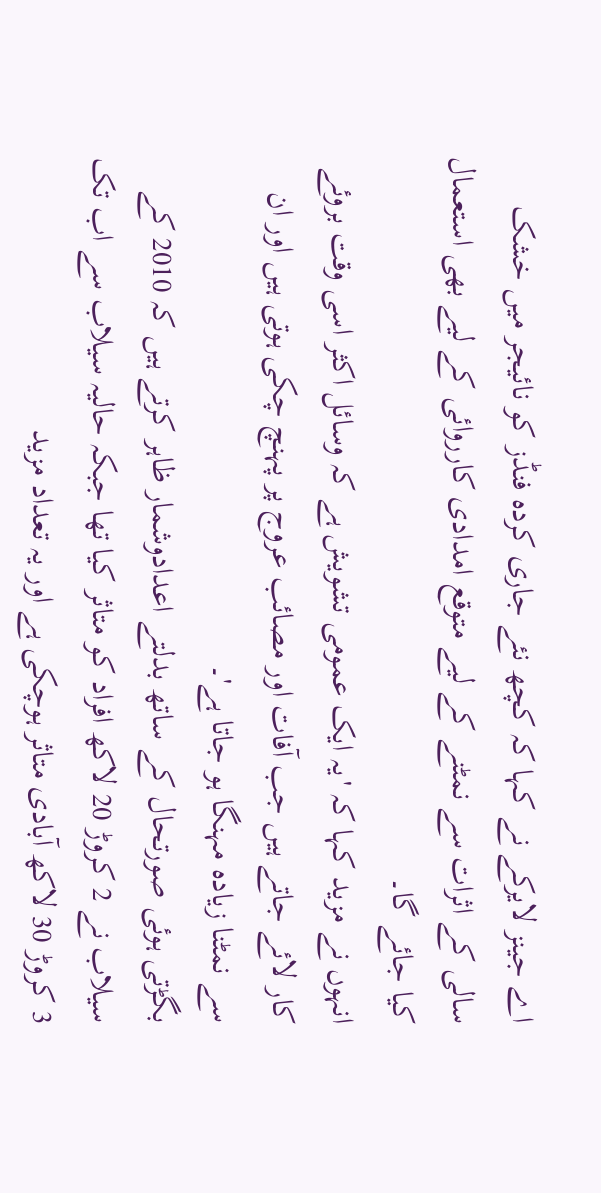اے جینز لایرکے نے کہا کہ کچھ نئے جاری کردہ فنڈز کو نائیجر میں خشک سالی کے اثرات سے نمٹنے کے لیے متوقع امدادی کارروائی کے لیے بھی استعمال کیا جائے گا۔
انہوں نے مزید کہا کہ 'یہ ایک عمومی تشویش ہے کہ وسائل اکثر اسی وقت بروئے کار لائے جاتے ہیں جب آفات اور مصائب عروج پر پہنچ چکی ہوتی ہیں اور ان سے نمٹنا زیادہ مہنگا ہو جاتا ہے'۔
بگڑتی ہوئی صورتحال کے ساتھ بدلتے اعدادوشمار ظاہر کرتے ہیں کہ 2010 کے سیلاب نے 2 کروڑ 20 لاکھ افراد کو متاثر کیا تھا جبکہ حالیہ سیلاب سے اب تک 3 کروڑ 30 لاکھ آبادی متاثر ہوچکی ہے اور یہ تعداد مزید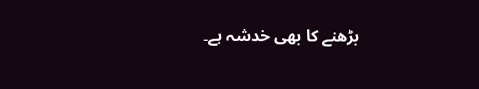بڑھنے کا بھی خدشہ ہے۔